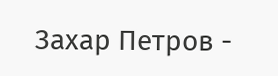Захар Петров -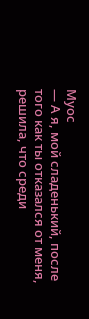Муос
— А я, мой сладенький, после того как ты отказался от меня, решила, что среди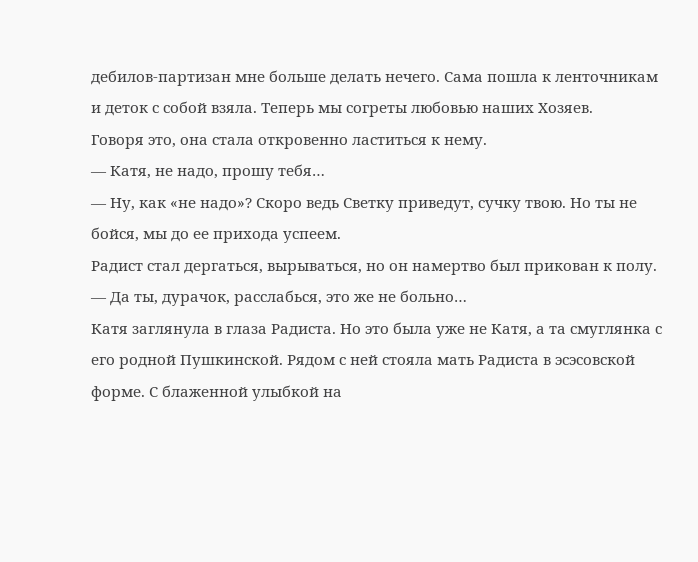дебилов-партизан мне больше делать нечего. Сама пошла к ленточникам и деток с собой взяла. Теперь мы согреты любовью наших Хозяев.
Говоря это, она стала откровенно ластиться к нему.
— Катя, не надо, прошу тебя…
— Ну, как «не надо»? Скоро ведь Светку приведут, сучку твою. Но ты не бойся, мы до ее прихода успеем.
Радист стал дергаться, вырываться, но он намертво был прикован к полу.
— Да ты, дурачок, расслабься, это же не больно…
Катя заглянула в глаза Радиста. Но это была уже не Катя, а та смуглянка с его родной Пушкинской. Рядом с ней стояла мать Радиста в эсэсовской форме. С блаженной улыбкой на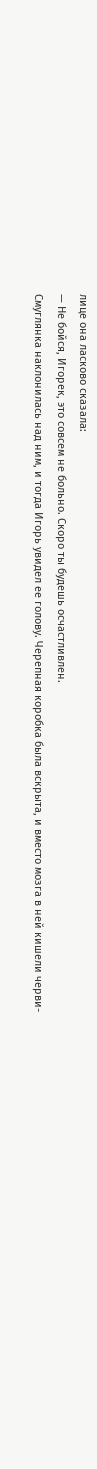лице она ласково сказала:
— Не бойся, Игорек, это совсем не больно. Скоро ты будешь осчастливлен.
Смуглянка наклонилась над ним, и тогда Игорь увидел ее голову. Черепная коробка была вскрыта, и вместо мозга в ней кишели черви-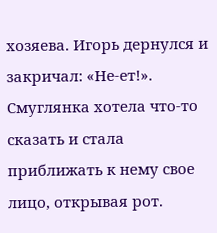хозяева. Игорь дернулся и закричал: «Не-ет!».
Смуглянка хотела что-то сказать и стала приближать к нему свое лицо, открывая рот.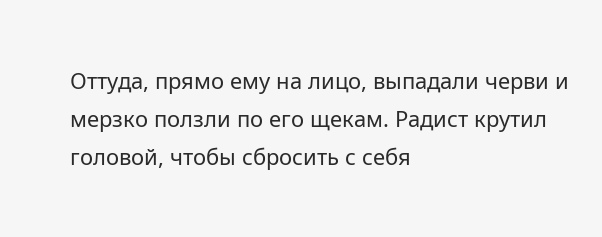Оттуда, прямо ему на лицо, выпадали черви и мерзко ползли по его щекам. Радист крутил головой, чтобы сбросить с себя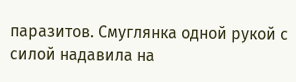паразитов. Смуглянка одной рукой с силой надавила на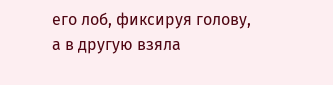его лоб, фиксируя голову, а в другую взяла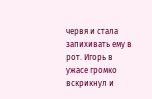червя и стала запихивать ему в рот. Игорь в ужасе громко вскрикнул и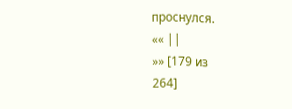проснулся.
«« ||
»» [179 из
264]